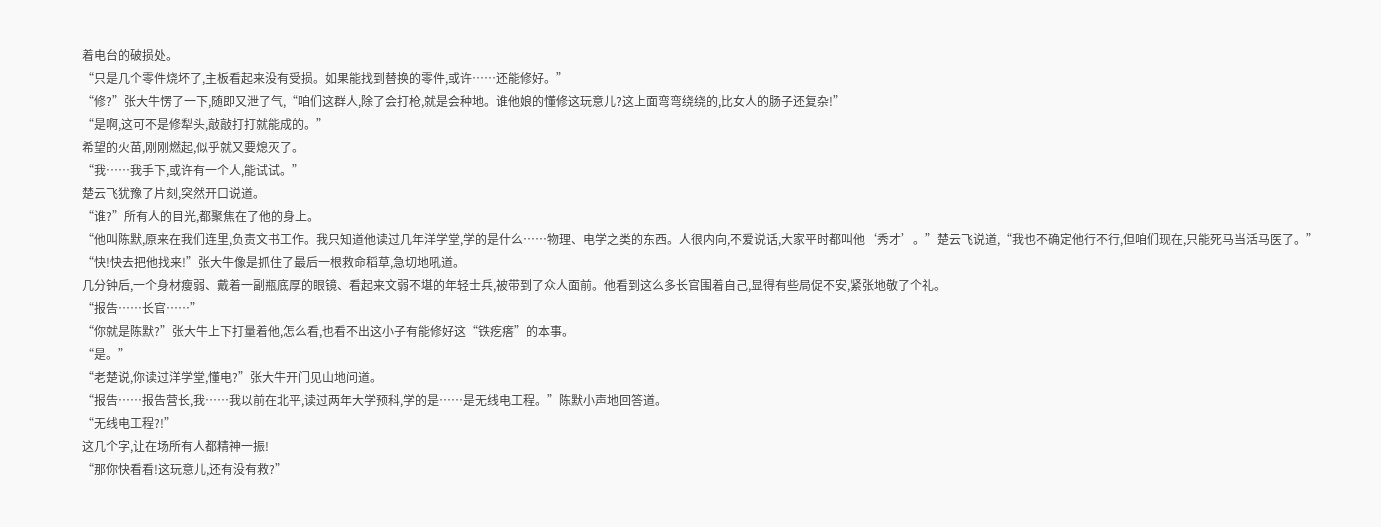着电台的破损处。
“只是几个零件烧坏了,主板看起来没有受损。如果能找到替换的零件,或许……还能修好。”
“修?”张大牛愣了一下,随即又泄了气,“咱们这群人,除了会打枪,就是会种地。谁他娘的懂修这玩意儿?这上面弯弯绕绕的,比女人的肠子还复杂!”
“是啊,这可不是修犁头,敲敲打打就能成的。”
希望的火苗,刚刚燃起,似乎就又要熄灭了。
“我……我手下,或许有一个人,能试试。”
楚云飞犹豫了片刻,突然开口说道。
“谁?”所有人的目光,都聚焦在了他的身上。
“他叫陈默,原来在我们连里,负责文书工作。我只知道他读过几年洋学堂,学的是什么……物理、电学之类的东西。人很内向,不爱说话,大家平时都叫他‘秀才’。”楚云飞说道,“我也不确定他行不行,但咱们现在,只能死马当活马医了。”
“快!快去把他找来!”张大牛像是抓住了最后一根救命稻草,急切地吼道。
几分钟后,一个身材瘦弱、戴着一副瓶底厚的眼镜、看起来文弱不堪的年轻士兵,被带到了众人面前。他看到这么多长官围着自己,显得有些局促不安,紧张地敬了个礼。
“报告……长官……”
“你就是陈默?”张大牛上下打量着他,怎么看,也看不出这小子有能修好这“铁疙瘩”的本事。
“是。”
“老楚说,你读过洋学堂,懂电?”张大牛开门见山地问道。
“报告……报告营长,我……我以前在北平,读过两年大学预科,学的是……是无线电工程。”陈默小声地回答道。
“无线电工程?!”
这几个字,让在场所有人都精神一振!
“那你快看看!这玩意儿,还有没有救?”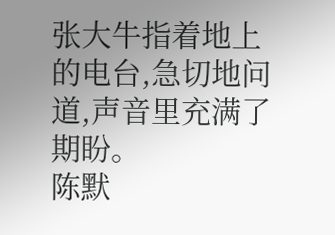张大牛指着地上的电台,急切地问道,声音里充满了期盼。
陈默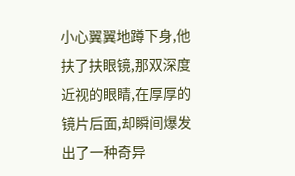小心翼翼地蹲下身,他扶了扶眼镜,那双深度近视的眼睛,在厚厚的镜片后面,却瞬间爆发出了一种奇异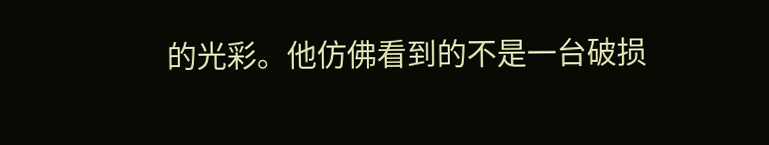的光彩。他仿佛看到的不是一台破损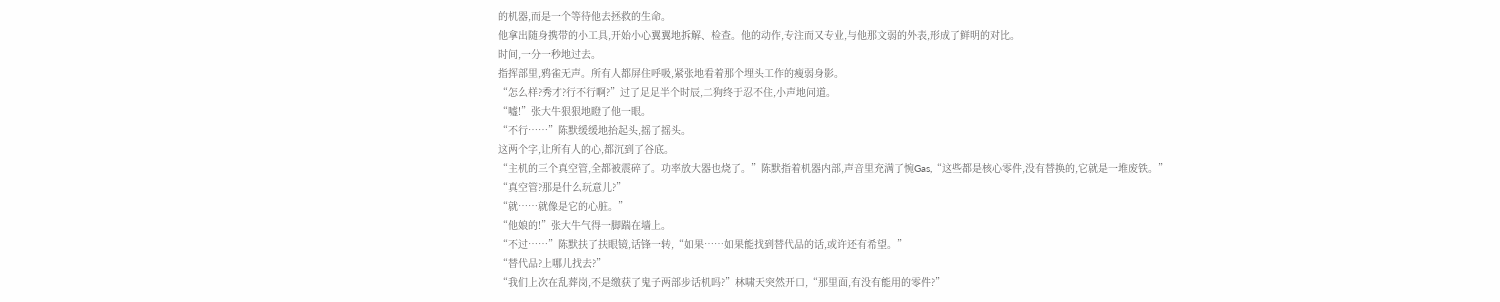的机器,而是一个等待他去拯救的生命。
他拿出随身携带的小工具,开始小心翼翼地拆解、检查。他的动作,专注而又专业,与他那文弱的外表,形成了鲜明的对比。
时间,一分一秒地过去。
指挥部里,鸦雀无声。所有人都屏住呼吸,紧张地看着那个埋头工作的瘦弱身影。
“怎么样?秀才?行不行啊?”过了足足半个时辰,二狗终于忍不住,小声地问道。
“嘘!”张大牛狠狠地瞪了他一眼。
“不行……”陈默缓缓地抬起头,摇了摇头。
这两个字,让所有人的心,都沉到了谷底。
“主机的三个真空管,全都被震碎了。功率放大器也烧了。”陈默指着机器内部,声音里充满了惋Gas,“这些都是核心零件,没有替换的,它就是一堆废铁。”
“真空管?那是什么玩意儿?”
“就……就像是它的心脏。”
“他娘的!”张大牛气得一脚踹在墙上。
“不过……”陈默扶了扶眼镜,话锋一转,“如果……如果能找到替代品的话,或许还有希望。”
“替代品?上哪儿找去?”
“我们上次在乱葬岗,不是缴获了鬼子两部步话机吗?”林啸天突然开口,“那里面,有没有能用的零件?”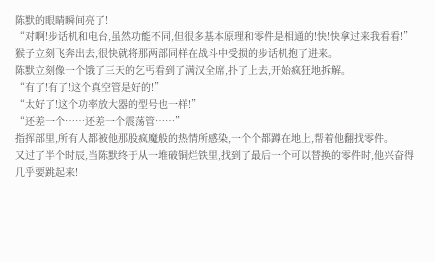陈默的眼睛瞬间亮了!
“对啊!步话机和电台,虽然功能不同,但很多基本原理和零件是相通的!快!快拿过来我看看!”
猴子立刻飞奔出去,很快就将那两部同样在战斗中受损的步话机抱了进来。
陈默立刻像一个饿了三天的乞丐看到了满汉全席,扑了上去,开始疯狂地拆解。
“有了!有了!这个真空管是好的!”
“太好了!这个功率放大器的型号也一样!”
“还差一个……还差一个震荡管……”
指挥部里,所有人都被他那股疯魔般的热情所感染,一个个都蹲在地上,帮着他翻找零件。
又过了半个时辰,当陈默终于从一堆破铜烂铁里,找到了最后一个可以替换的零件时,他兴奋得几乎要跳起来!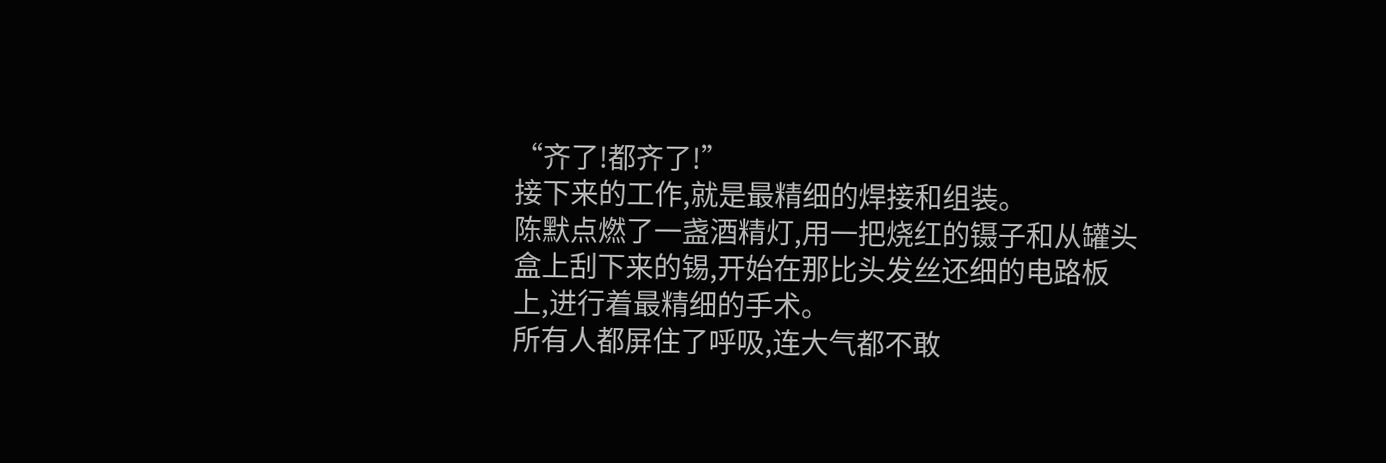“齐了!都齐了!”
接下来的工作,就是最精细的焊接和组装。
陈默点燃了一盏酒精灯,用一把烧红的镊子和从罐头盒上刮下来的锡,开始在那比头发丝还细的电路板上,进行着最精细的手术。
所有人都屏住了呼吸,连大气都不敢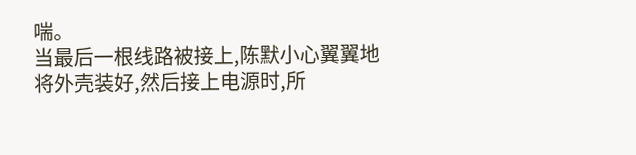喘。
当最后一根线路被接上,陈默小心翼翼地将外壳装好,然后接上电源时,所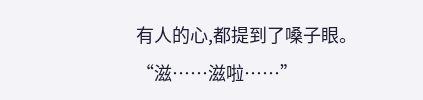有人的心,都提到了嗓子眼。
“滋……滋啦……”